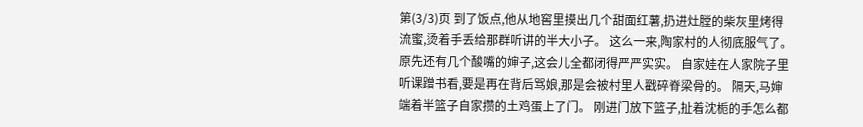第(3/3)页 到了饭点,他从地窖里摸出几个甜面红薯,扔进灶膛的柴灰里烤得流蜜,烫着手丢给那群听讲的半大小子。 这么一来,陶家村的人彻底服气了。 原先还有几个酸嘴的婶子,这会儿全都闭得严严实实。 自家娃在人家院子里听课蹭书看,要是再在背后骂娘,那是会被村里人戳碎脊梁骨的。 隔天,马婶端着半篮子自家攒的土鸡蛋上了门。 刚进门放下篮子,扯着沈栀的手怎么都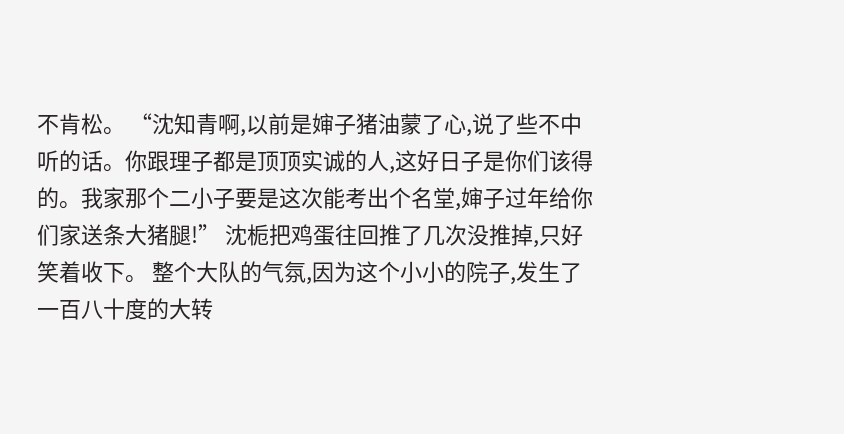不肯松。 “沈知青啊,以前是婶子猪油蒙了心,说了些不中听的话。你跟理子都是顶顶实诚的人,这好日子是你们该得的。我家那个二小子要是这次能考出个名堂,婶子过年给你们家送条大猪腿!” 沈栀把鸡蛋往回推了几次没推掉,只好笑着收下。 整个大队的气氛,因为这个小小的院子,发生了一百八十度的大转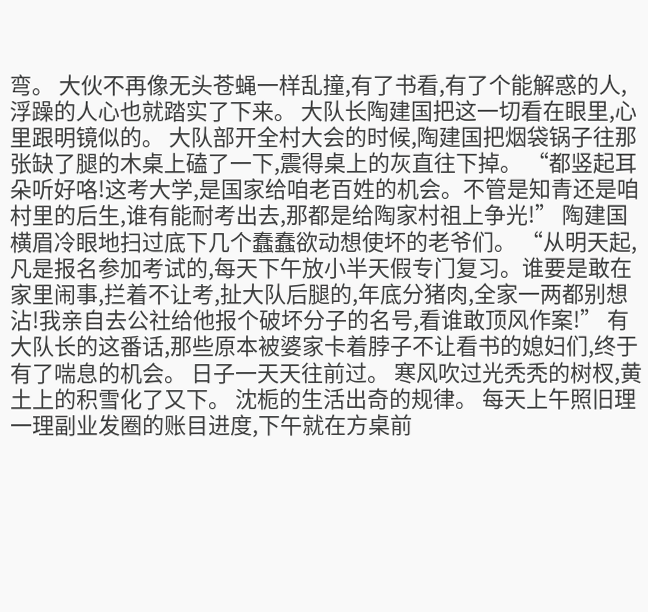弯。 大伙不再像无头苍蝇一样乱撞,有了书看,有了个能解惑的人,浮躁的人心也就踏实了下来。 大队长陶建国把这一切看在眼里,心里跟明镜似的。 大队部开全村大会的时候,陶建国把烟袋锅子往那张缺了腿的木桌上磕了一下,震得桌上的灰直往下掉。 “都竖起耳朵听好咯!这考大学,是国家给咱老百姓的机会。不管是知青还是咱村里的后生,谁有能耐考出去,那都是给陶家村祖上争光!” 陶建国横眉冷眼地扫过底下几个蠢蠢欲动想使坏的老爷们。 “从明天起,凡是报名参加考试的,每天下午放小半天假专门复习。谁要是敢在家里闹事,拦着不让考,扯大队后腿的,年底分猪肉,全家一两都别想沾!我亲自去公社给他报个破坏分子的名号,看谁敢顶风作案!” 有大队长的这番话,那些原本被婆家卡着脖子不让看书的媳妇们,终于有了喘息的机会。 日子一天天往前过。 寒风吹过光秃秃的树杈,黄土上的积雪化了又下。 沈栀的生活出奇的规律。 每天上午照旧理一理副业发圈的账目进度,下午就在方桌前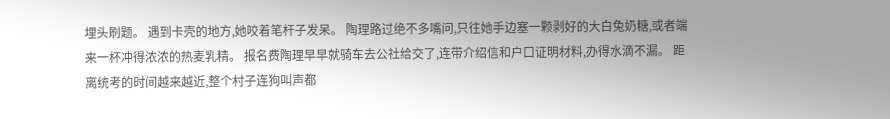埋头刷题。 遇到卡壳的地方,她咬着笔杆子发呆。 陶理路过绝不多嘴问,只往她手边塞一颗剥好的大白兔奶糖,或者端来一杯冲得浓浓的热麦乳精。 报名费陶理早早就骑车去公社给交了,连带介绍信和户口证明材料,办得水滴不漏。 距离统考的时间越来越近,整个村子连狗叫声都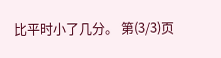比平时小了几分。 第(3/3)页